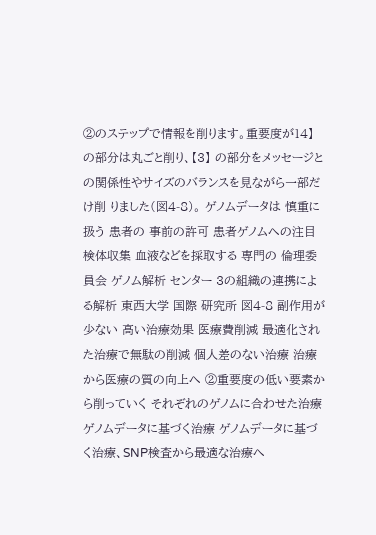②のステップで情報を削ります。重要度が14】の部分は丸ごと削り、【3】 の部分をメッセージとの関係性やサイズのバランスを見ながら一部だけ削 りました(図4-8)。 ゲノムデータは 慎重に扱う 患者の 事前の許可 患者ゲノムへの注目 検体収集 血液などを採取する 専門の 倫理委員会 ゲノム解析 センター 3の組織の連携による解析 東西大学 国際 研究所 図4-8 副作用が 少ない 高い治療効果 医療費削減 最適化された治療で無駄の削減 個人差のない治療 治療から医療の質の向上へ ②重要度の低い要素から削っていく それぞれのゲノムに合わせた治療 ゲノムデータに基づく治療 ゲノムデータに基づく治療、SNP検査から最適な治療へ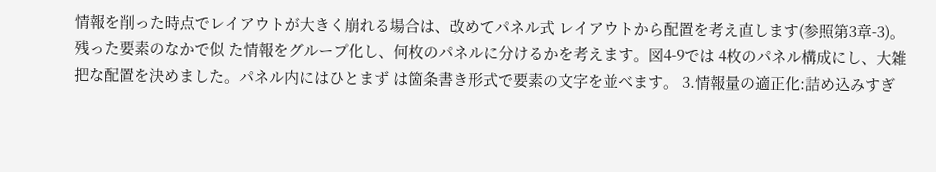情報を削った時点でレイアウトが大きく崩れる場合は、改めてパネル式 レイアウトから配置を考え直します(参照第3章-3)。残った要素のなかで似 た情報をグループ化し、何枚のパネルに分けるかを考えます。図4-9では 4枚のパネル構成にし、大雑把な配置を決めました。パネル内にはひとまず は箇条書き形式で要素の文字を並べます。 3.情報量の適正化:詰め込みすぎ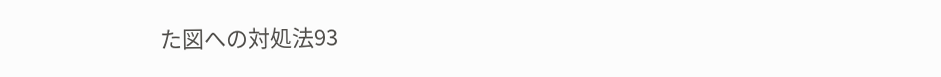た図への対処法93